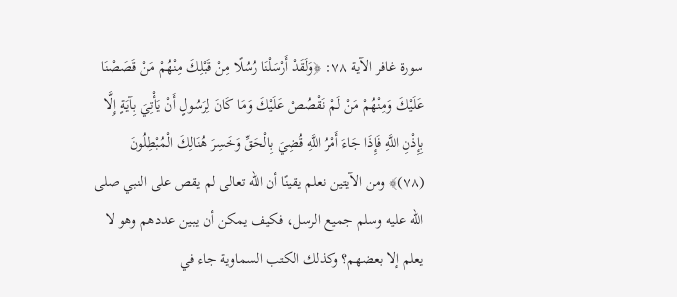سورة غافر الآية ٧٨: ﴿وَلَقَدْ أَرْسَلْنَا رُسُلًا مِنْ قَبْلِكَ مِنْهُمْ مَنْ قَصَصْنَا عَلَيْكَ وَمِنْهُمْ مَنْ لَمْ نَقْصُصْ عَلَيْكَ وَمَا كَانَ لِرَسُولٍ أَنْ يَأْتِيَ بِآيَةٍ إِلَّا بِإِذْنِ اللَّهِ فَإِذَا جَاءَ أَمْرُ اللَّهِ قُضِيَ بِالْحَقِّ وَخَسِرَ هُنَالِكَ الْمُبْطِلُونَ (٧٨)﴾ ومن الآيتين نعلم يقينًا أن الله تعالى لم يقص على النبي صلى الله عليه وسلم جميع الرسل، فكيف يمكن أن يبين عددهم وهو لا يعلم إلا بعضهم؟ وكذلك الكتب السماوية جاء في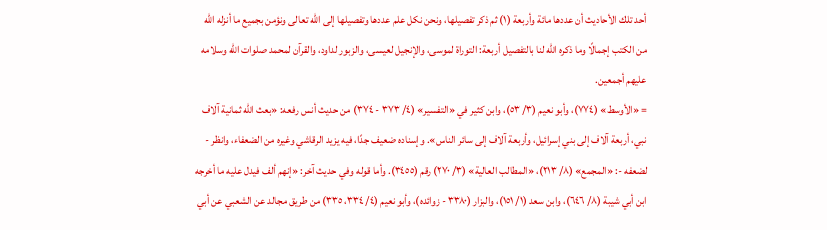أحد تلك الأحاديث أن عددها مائة وأربعة (١) ثم ذكر تفصيلها، ونحن نكل علم عددها وتفصيلها إلى الله تعالى ونؤمن بجميع ما أنزله الله من الكتب إجمالًا وما ذكره الله لنا بالتفصيل أربعة: التوراة لموسى، والإنجيل لعيسى، والزبور لداود، والقرآن لمحمد صلوات الله وسلامه عليهم أجمعين.
= «الأوسط» (٧٧٤)، وأبو نعيم (٣/ ٥٣)، وابن كثير في «التفسير» (٤/ ٣٧٣ - ٣٧٤) من حديث أنس رفعه: «بعث الله ثمانية آلاف نبي، أربعة آلاف إلى بني إسرائيل، وأربعة آلاف إلى سائر الناس». وإسناده ضعيف جدًا، فيه يزيد الرقاشي وغيره من الضعفاء، وانظر - لضعفه -: «المجمع» (٨/ ٢١٣)، «المطالب العالية» (٣/ ٢٧٠) رقم (٣٤٥٥). وأما قوله وفي حديث آخر: «إنهم ألف فيدل عليه ما أخرجه ابن أبي شيبة (٨/ ٦٤٦)، وابن سعد (١/ ١٥١)، والبزار (٣٣٨٠ - زوائده)، وأبو نعيم (٤/ ٣٣٤، ٣٣٥) من طريق مجالد عن الشعبي عن أبي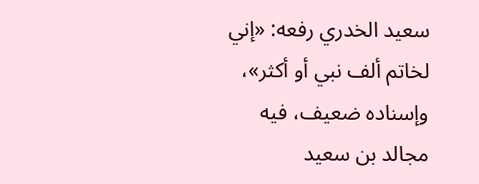سعيد الخدري رفعه: «إني لخاتم ألف نبي أو أكثر»، وإسناده ضعيف، فيه مجالد بن سعيد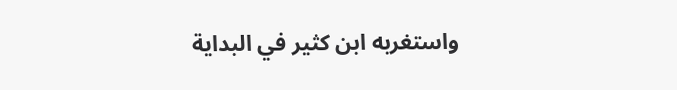واستغربه ابن كثير في البداية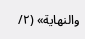والنهاية» (٢/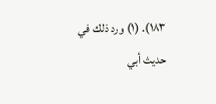١٨٣). (١) ورد ذلك في حديث أبي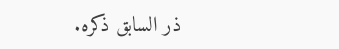ذر السابق ذكره.